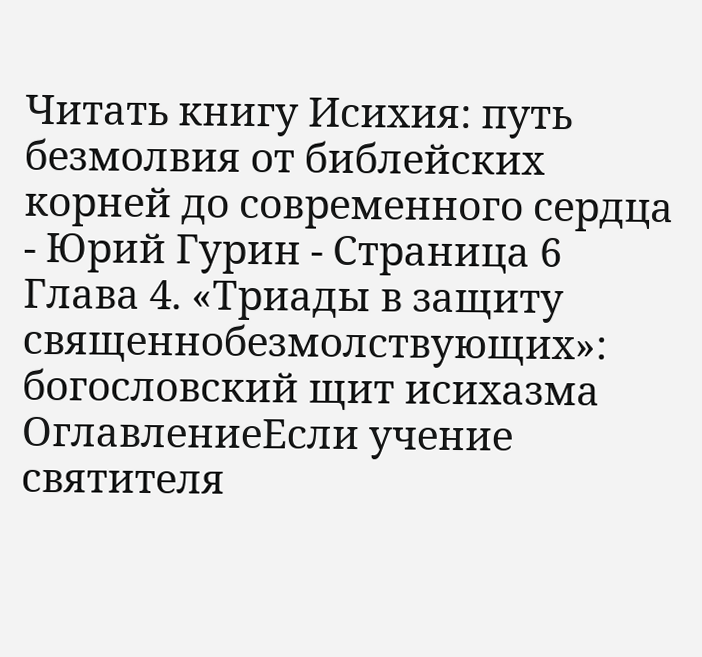Читать книгу Исихия: путь безмолвия от библейских корней до современного сердца - Юрий Гурин - Страница 6
Глава 4. «Триады в защиту священнобезмолствующих»: богословский щит исихазма
ОглавлениеЕсли учение святителя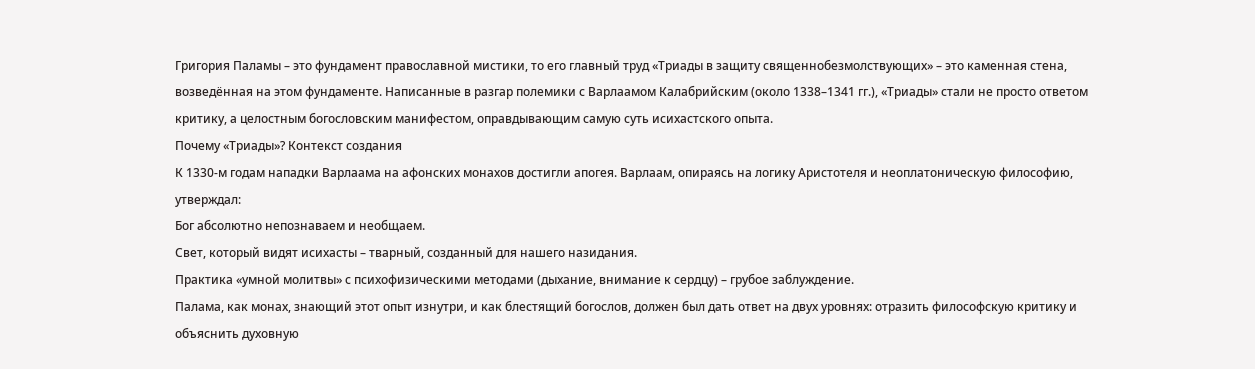Григория Паламы – это фундамент православной мистики, то его главный труд «Триады в защиту священнобезмолствующих» – это каменная стена, возведённая на этом фундаменте. Написанные в разгар полемики с Варлаамом Калабрийским (около 1338–1341 гг.), «Триады» стали не просто ответом критику, а целостным богословским манифестом, оправдывающим самую суть исихастского опыта.
Почему «Триады»? Контекст создания
К 1330-м годам нападки Варлаама на афонских монахов достигли апогея. Варлаам, опираясь на логику Аристотеля и неоплатоническую философию, утверждал:
Бог абсолютно непознаваем и необщаем.
Свет, который видят исихасты – тварный, созданный для нашего назидания.
Практика «умной молитвы» с психофизическими методами (дыхание, внимание к сердцу) – грубое заблуждение.
Палама, как монах, знающий этот опыт изнутри, и как блестящий богослов, должен был дать ответ на двух уровнях: отразить философскую критику и объяснить духовную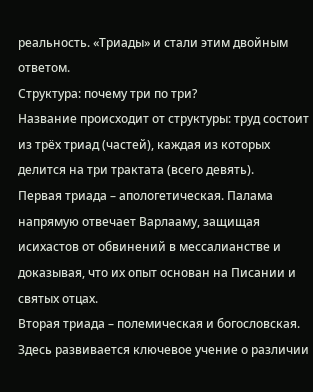реальность. «Триады» и стали этим двойным ответом.
Структура: почему три по три?
Название происходит от структуры: труд состоит из трёх триад (частей), каждая из которых делится на три трактата (всего девять).
Первая триада – апологетическая. Палама напрямую отвечает Варлааму, защищая исихастов от обвинений в мессалианстве и доказывая, что их опыт основан на Писании и святых отцах.
Вторая триада – полемическая и богословская. Здесь развивается ключевое учение о различии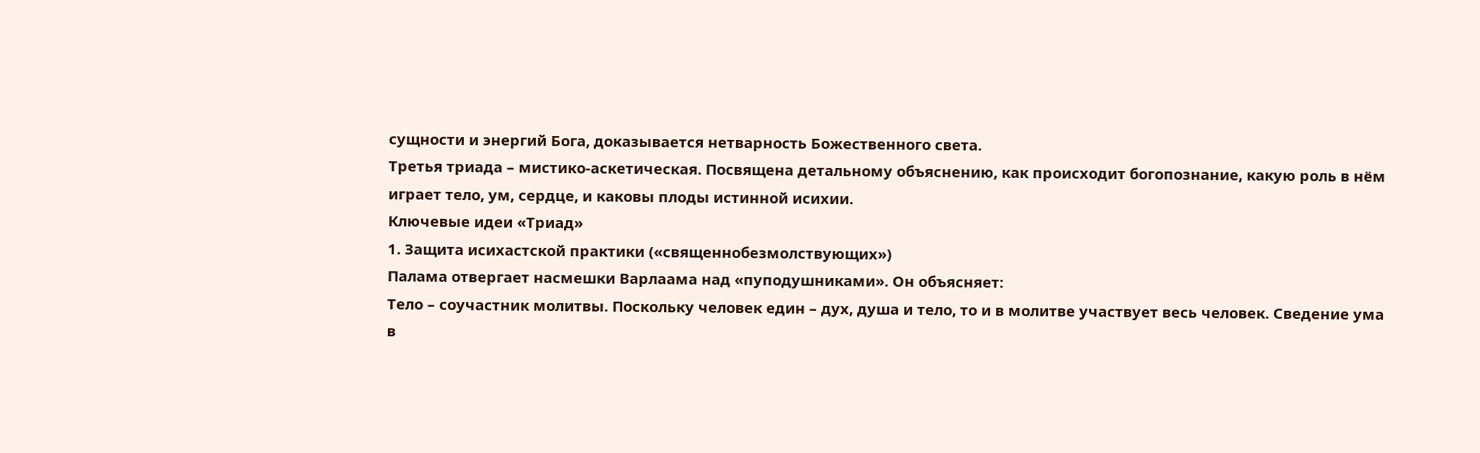сущности и энергий Бога, доказывается нетварность Божественного света.
Третья триада – мистико-аскетическая. Посвящена детальному объяснению, как происходит богопознание, какую роль в нём играет тело, ум, сердце, и каковы плоды истинной исихии.
Ключевые идеи «Триад»
1. Защита исихастской практики («священнобезмолствующих»)
Палама отвергает насмешки Варлаама над «пуподушниками». Он объясняет:
Тело – соучастник молитвы. Поскольку человек един – дух, душа и тело, то и в молитве участвует весь человек. Сведение ума в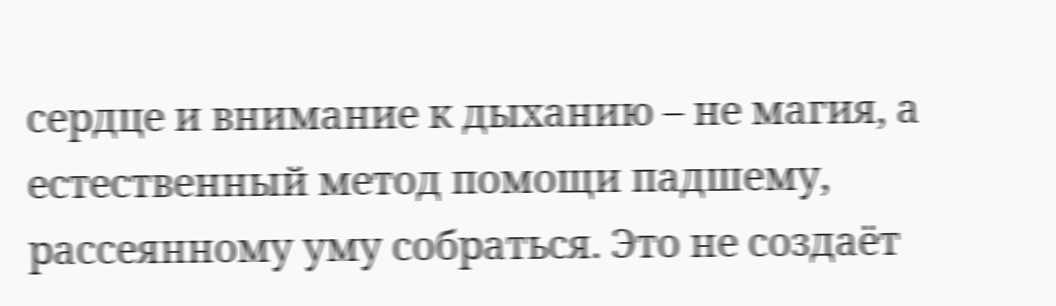сердце и внимание к дыханию – не магия, а естественный метод помощи падшему, рассеянному уму собраться. Это не создаёт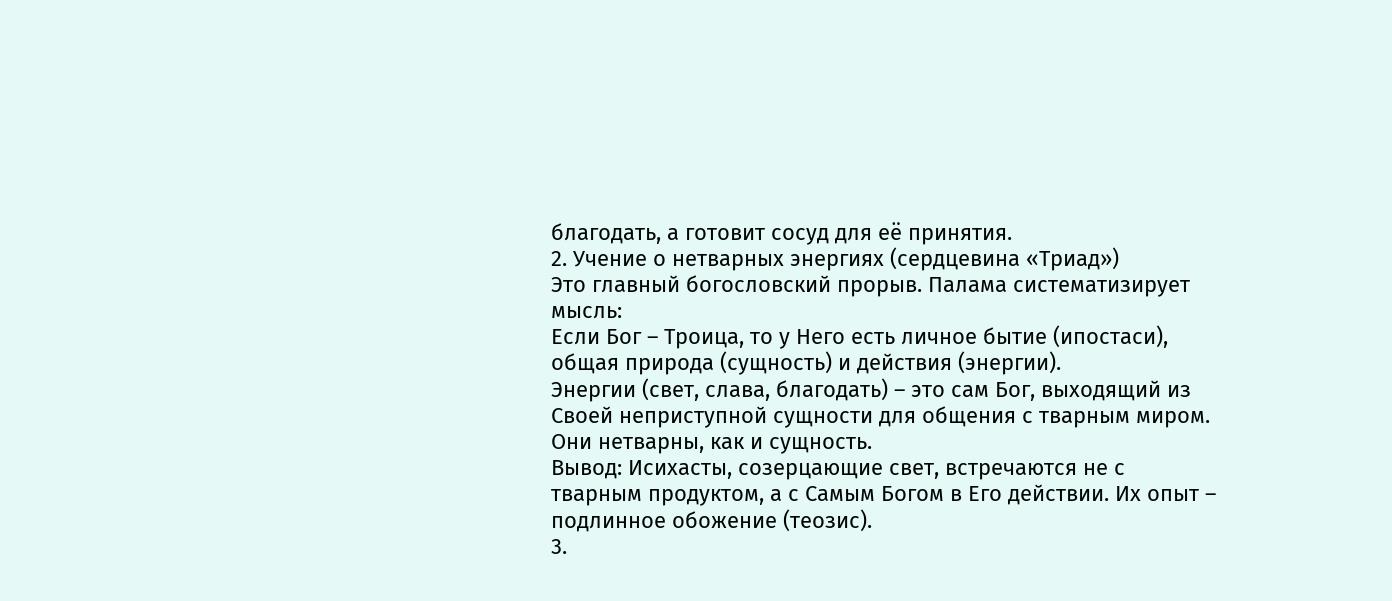благодать, а готовит сосуд для её принятия.
2. Учение о нетварных энергиях (сердцевина «Триад»)
Это главный богословский прорыв. Палама систематизирует мысль:
Если Бог – Троица, то у Него есть личное бытие (ипостаси), общая природа (сущность) и действия (энергии).
Энергии (свет, слава, благодать) – это сам Бог, выходящий из Своей неприступной сущности для общения с тварным миром. Они нетварны, как и сущность.
Вывод: Исихасты, созерцающие свет, встречаются не с тварным продуктом, а с Самым Богом в Его действии. Их опыт – подлинное обожение (теозис).
3.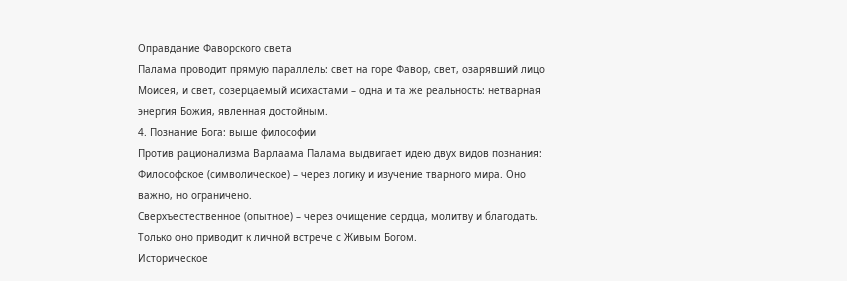Оправдание Фаворского света
Палама проводит прямую параллель: свет на горе Фавор, свет, озарявший лицо Моисея, и свет, созерцаемый исихастами – одна и та же реальность: нетварная энергия Божия, явленная достойным.
4. Познание Бога: выше философии
Против рационализма Варлаама Палама выдвигает идею двух видов познания:
Философское (символическое) – через логику и изучение тварного мира. Оно важно, но ограничено.
Сверхъестественное (опытное) – через очищение сердца, молитву и благодать. Только оно приводит к личной встрече с Живым Богом.
Историческое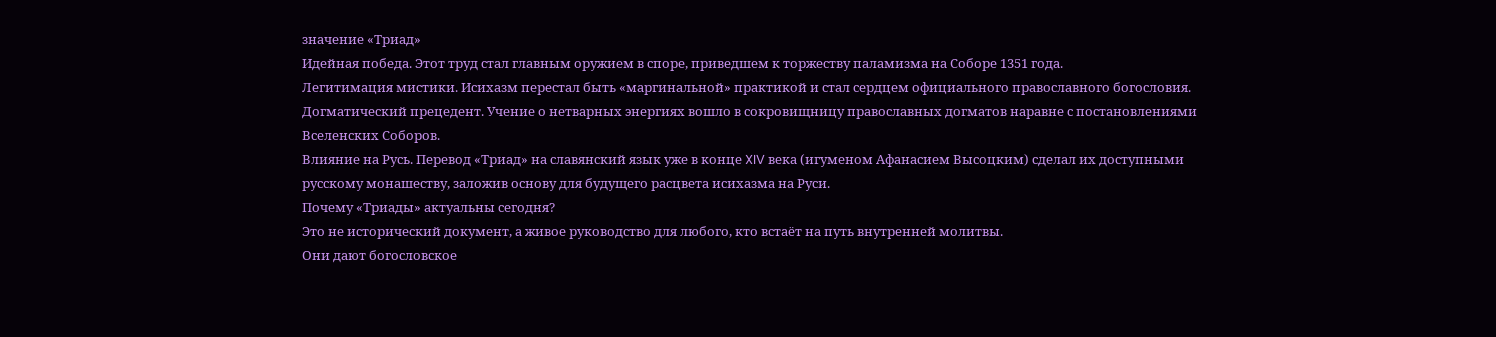значение «Триад»
Идейная победа. Этот труд стал главным оружием в споре, приведшем к торжеству паламизма на Соборе 1351 года.
Легитимация мистики. Исихазм перестал быть «маргинальной» практикой и стал сердцем официального православного богословия.
Догматический прецедент. Учение о нетварных энергиях вошло в сокровищницу православных догматов наравне с постановлениями Вселенских Соборов.
Влияние на Русь. Перевод «Триад» на славянский язык уже в конце XIV века (игуменом Афанасием Высоцким) сделал их доступными русскому монашеству, заложив основу для будущего расцвета исихазма на Руси.
Почему «Триады» актуальны сегодня?
Это не исторический документ, а живое руководство для любого, кто встаёт на путь внутренней молитвы.
Они дают богословское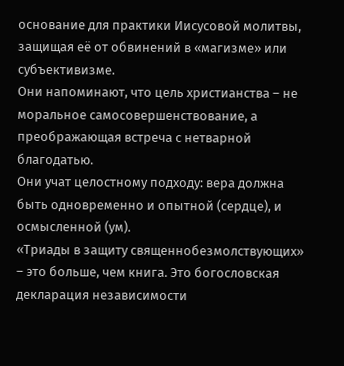основание для практики Иисусовой молитвы, защищая её от обвинений в «магизме» или субъективизме.
Они напоминают, что цель христианства – не моральное самосовершенствование, а преображающая встреча с нетварной благодатью.
Они учат целостному подходу: вера должна быть одновременно и опытной (сердце), и осмысленной (ум).
«Триады в защиту священнобезмолствующих» – это больше, чем книга. Это богословская декларация независимости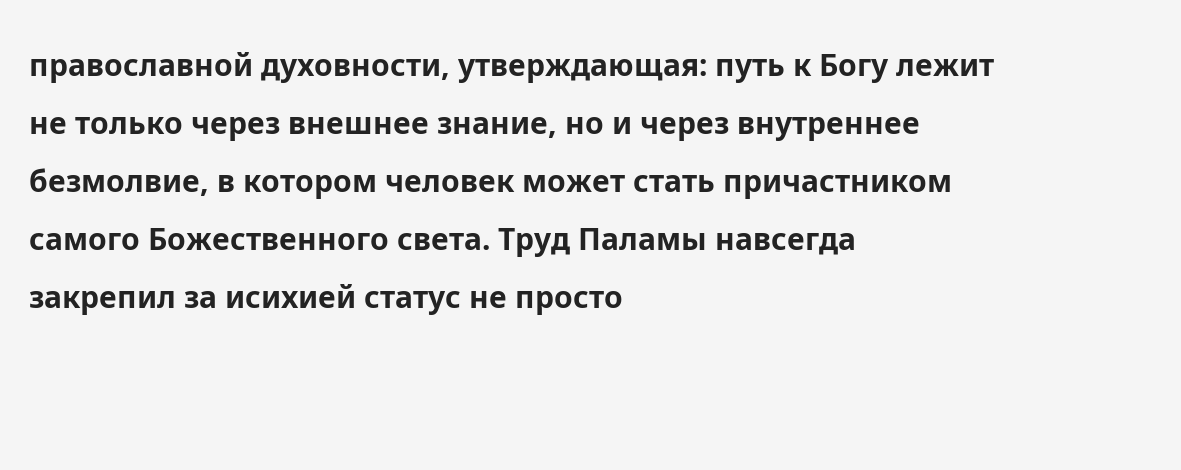православной духовности, утверждающая: путь к Богу лежит не только через внешнее знание, но и через внутреннее безмолвие, в котором человек может стать причастником самого Божественного света. Труд Паламы навсегда закрепил за исихией статус не просто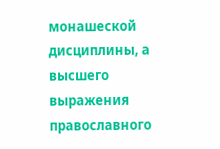монашеской дисциплины, а высшего выражения православного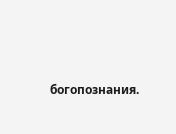богопознания.